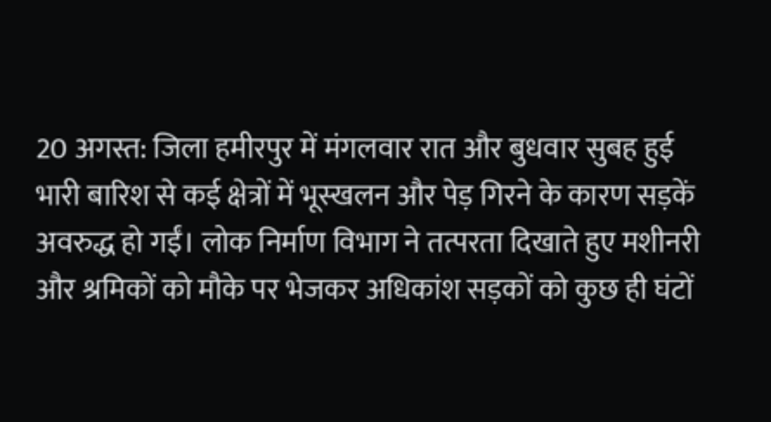20 अगस्त: जिला हमीरपुर में मंगलवार रात और बुधवार सुबह हुई भारी बारिश से कई क्षेत्रों में भूस्खलन और पेड़ गिरने के कारण सड़कें अवरुद्ध हो गईं। लोक निर्माण विभाग ने तत्परता दिखाते हुए मशीनरी और श्रमिकों को मौके पर भेजकर अधिकांश सड़कों को कुछ ही घंटों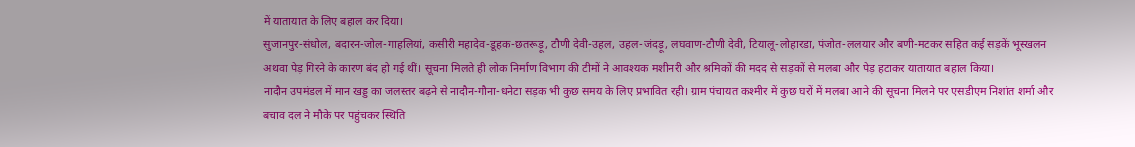में यातायात के लिए बहाल कर दिया।
सुजानपुर-संधोल, बदारन-जोल-गाहलियां, कसीरी महादेव-डूहक-छतरूड़ू, टौणी देवी-उहल, उहल-जंदड़ू, लघवाण-टौणी देवी, टियालू-लोहारडा, पंजोत-ललयार और बणी-मटकर सहित कई सड़कें भूस्खलन अथवा पेड़ गिरने के कारण बंद हो गई थीं। सूचना मिलते ही लोक निर्माण विभाग की टीमों ने आवश्यक मशीनरी और श्रमिकों की मदद से सड़कों से मलबा और पेड़ हटाकर यातायात बहाल किया।
नादौन उपमंडल में मान खड्ड का जलस्तर बढ़ने से नादौन-गौना-धनेटा सड़क भी कुछ समय के लिए प्रभावित रही। ग्राम पंचायत कश्मीर में कुछ घरों में मलबा आने की सूचना मिलने पर एसडीएम निशांत शर्मा और बचाव दल ने मौके पर पहुंचकर स्थिति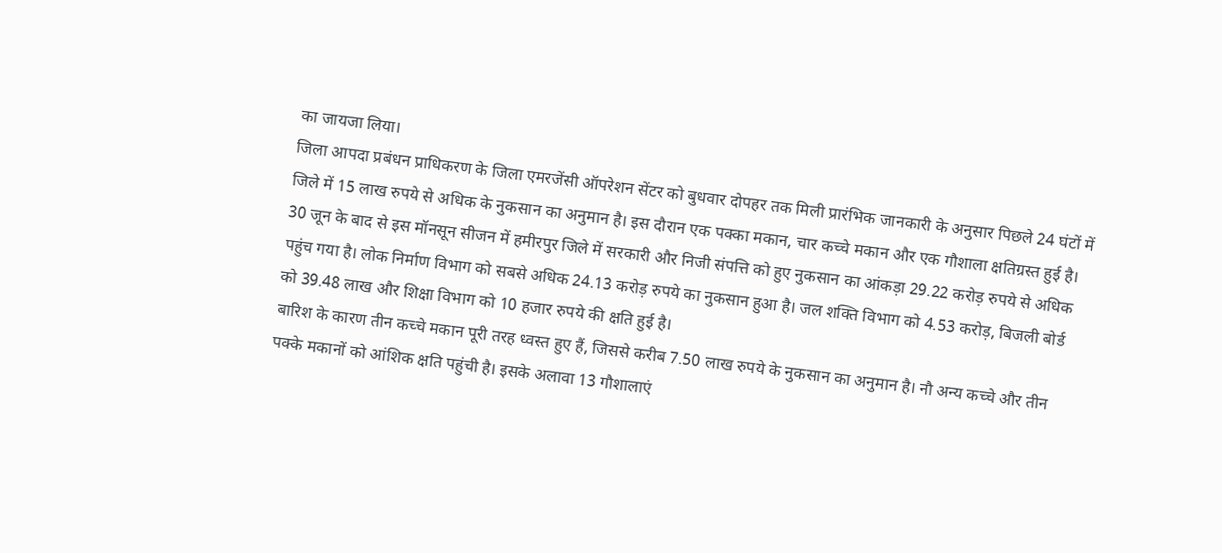का जायजा लिया।
जिला आपदा प्रबंधन प्राधिकरण के जिला एमरजेंसी ऑपरेशन सेंटर को बुधवार दोपहर तक मिली प्रारंभिक जानकारी के अनुसार पिछले 24 घंटों में जिले में 15 लाख रुपये से अधिक के नुकसान का अनुमान है। इस दौरान एक पक्का मकान, चार कच्चे मकान और एक गौशाला क्षतिग्रस्त हुई है।
30 जून के बाद से इस मॉनसून सीजन में हमीरपुर जिले में सरकारी और निजी संपत्ति को हुए नुकसान का आंकड़ा 29.22 करोड़ रुपये से अधिक पहुंच गया है। लोक निर्माण विभाग को सबसे अधिक 24.13 करोड़ रुपये का नुकसान हुआ है। जल शक्ति विभाग को 4.53 करोड़, बिजली बोर्ड को 39.48 लाख और शिक्षा विभाग को 10 हजार रुपये की क्षति हुई है।
बारिश के कारण तीन कच्चे मकान पूरी तरह ध्वस्त हुए हैं, जिससे करीब 7.50 लाख रुपये के नुकसान का अनुमान है। नौ अन्य कच्चे और तीन पक्के मकानों को आंशिक क्षति पहुंची है। इसके अलावा 13 गौशालाएं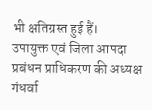भी क्षतिग्रस्त हुई हैं।
उपायुक्त एवं जिला आपदा प्रबंधन प्राधिकरण की अध्यक्ष गंधर्वा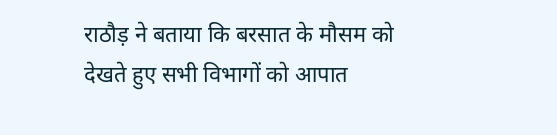राठौड़ ने बताया कि बरसात के मौसम को देखते हुए सभी विभागों को आपात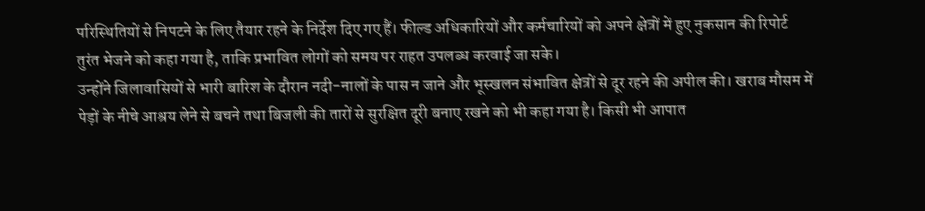परिस्थितियों से निपटने के लिए तैयार रहने के निर्देश दिए गए हैं। फील्ड अधिकारियों और कर्मचारियों को अपने क्षेत्रों में हुए नुकसान की रिपोर्ट तुरंत भेजने को कहा गया है, ताकि प्रभावित लोगों को समय पर राहत उपलब्ध करवाई जा सके।
उन्होंने जिलावासियों से भारी बारिश के दौरान नदी-नालों के पास न जाने और भूस्खलन संभावित क्षेत्रों से दूर रहने की अपील की। खराब मौसम में पेड़ों के नीचे आश्रय लेने से बचने तथा बिजली की तारों से सुरक्षित दूरी बनाए रखने को भी कहा गया है। किसी भी आपात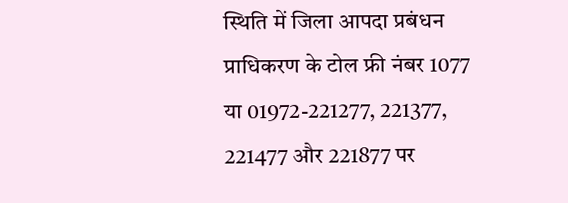स्थिति में जिला आपदा प्रबंधन प्राधिकरण के टोल फ्री नंबर 1077 या 01972-221277, 221377, 221477 और 221877 पर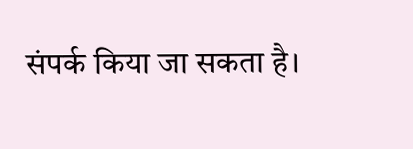संपर्क किया जा सकता है।